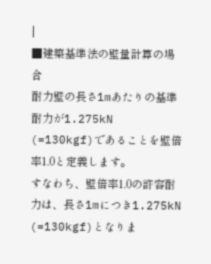|
■建築基準法の壁量計算の場合
耐力壁の長さ1mあたりの基準耐力が1.275kN (=130kgf)であることを壁倍率1.0と定義します。
すなわち、壁倍率1.0の許容耐力は、長さ1mにつき1.275kN (=130kgf)となりま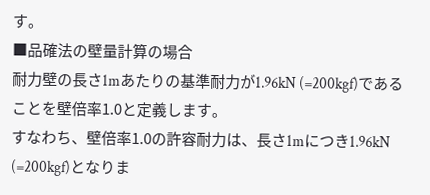す。
■品確法の壁量計算の場合
耐力壁の長さ1mあたりの基準耐力が1.96kN (=200kgf)であることを壁倍率1.0と定義します。
すなわち、壁倍率1.0の許容耐力は、長さ1mにつき1.96kN (=200kgf)となりま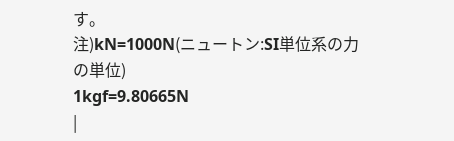す。
注)kN=1000N(ニュートン:SI単位系の力の単位)
1kgf=9.80665N
|